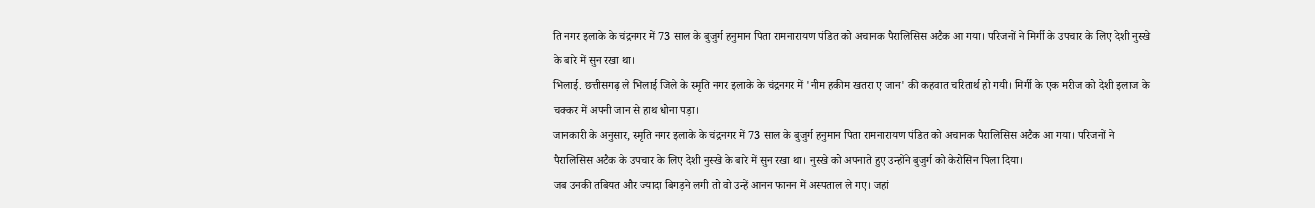ति नगर इलाके के चंद्रनगर में 73 साल के बुजुर्ग हनुमान पिता रामनारायण पंडित को अचानक पैरालिसिस अटैक आ गया। परिजनों ने मिर्गी के उपचार के लिए देशी नुस्खे के बारे में सुन रखा था।
भिलाई. छत्तीसगढ़ ले भिलाई जिले के स्मृति नगर इलाके के चंद्रनगर में 'नीम हकीम खतरा ए जान' की कहवात चरितार्थ हो गयी। मिर्गी के एक मरीज को देशी इलाज के चक्कर में अपनी जान से हाथ धोना पड़ा।
जानकारी के अनुसार, स्मृति नगर इलाके के चंद्रनगर में 73 साल के बुजुर्ग हनुमान पिता रामनारायण पंडित को अचानक पैरालिसिस अटैक आ गया। परिजनों ने पैरालिसिस अटैक के उपचार के लिए देशी नुस्खे के बारे में सुन रखा था। नुस्खे को अपनाते हुए उन्होंने बुजुर्ग को केरोसिन पिला दिया।
जब उनकी तबियत और ज्यादा बिगड़ने लगी तो वो उन्हें आनन फानन में अस्पताल ले गए। जहां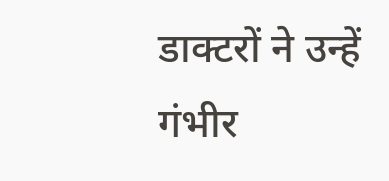डाक्टरों ने उन्हें गंभीर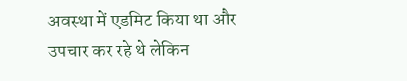अवस्था में एडमिट किया था और उपचार कर रहे थे लेकिन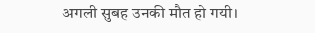अगली सुबह उनकी मौत हो गयी।